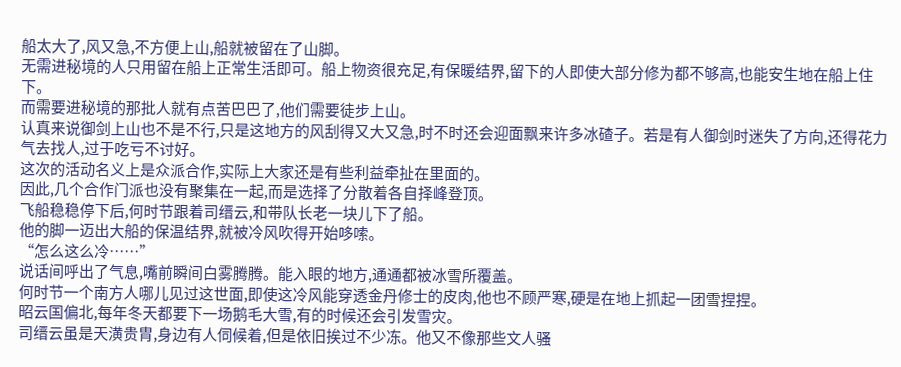船太大了,风又急,不方便上山,船就被留在了山脚。
无需进秘境的人只用留在船上正常生活即可。船上物资很充足,有保暖结界,留下的人即使大部分修为都不够高,也能安生地在船上住下。
而需要进秘境的那批人就有点苦巴巴了,他们需要徒步上山。
认真来说御剑上山也不是不行,只是这地方的风刮得又大又急,时不时还会迎面飘来许多冰碴子。若是有人御剑时迷失了方向,还得花力气去找人,过于吃亏不讨好。
这次的活动名义上是众派合作,实际上大家还是有些利益牵扯在里面的。
因此,几个合作门派也没有聚集在一起,而是选择了分散着各自择峰登顶。
飞船稳稳停下后,何时节跟着司缙云,和带队长老一块儿下了船。
他的脚一迈出大船的保温结界,就被冷风吹得开始哆嗦。
“怎么这么冷……”
说话间呼出了气息,嘴前瞬间白雾腾腾。能入眼的地方,通通都被冰雪所覆盖。
何时节一个南方人哪儿见过这世面,即使这冷风能穿透金丹修士的皮肉,他也不顾严寒,硬是在地上抓起一团雪捏捏。
昭云国偏北,每年冬天都要下一场鹅毛大雪,有的时候还会引发雪灾。
司缙云虽是天潢贵胄,身边有人伺候着,但是依旧挨过不少冻。他又不像那些文人骚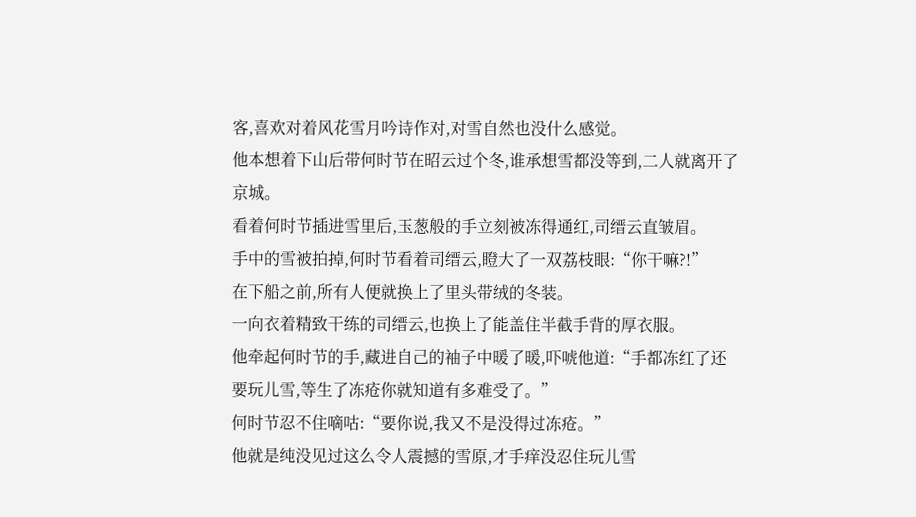客,喜欢对着风花雪月吟诗作对,对雪自然也没什么感觉。
他本想着下山后带何时节在昭云过个冬,谁承想雪都没等到,二人就离开了京城。
看着何时节插进雪里后,玉葱般的手立刻被冻得通红,司缙云直皱眉。
手中的雪被拍掉,何时节看着司缙云,瞪大了一双荔枝眼:“你干嘛?!”
在下船之前,所有人便就换上了里头带绒的冬装。
一向衣着精致干练的司缙云,也换上了能盖住半截手背的厚衣服。
他牵起何时节的手,藏进自己的袖子中暖了暖,吓唬他道:“手都冻红了还要玩儿雪,等生了冻疮你就知道有多难受了。”
何时节忍不住嘀咕:“要你说,我又不是没得过冻疮。”
他就是纯没见过这么令人震撼的雪原,才手痒没忍住玩儿雪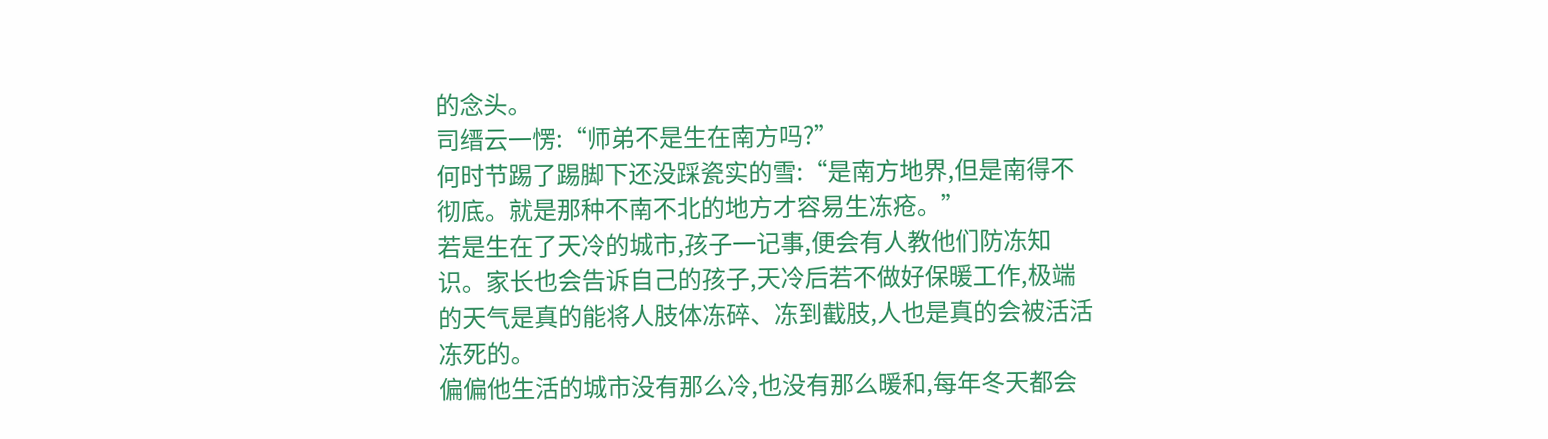的念头。
司缙云一愣:“师弟不是生在南方吗?”
何时节踢了踢脚下还没踩瓷实的雪:“是南方地界,但是南得不彻底。就是那种不南不北的地方才容易生冻疮。”
若是生在了天冷的城市,孩子一记事,便会有人教他们防冻知识。家长也会告诉自己的孩子,天冷后若不做好保暖工作,极端的天气是真的能将人肢体冻碎、冻到截肢,人也是真的会被活活冻死的。
偏偏他生活的城市没有那么冷,也没有那么暖和,每年冬天都会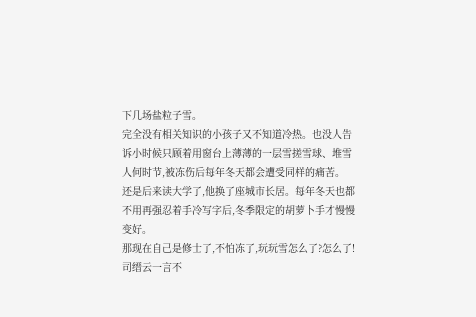下几场盐粒子雪。
完全没有相关知识的小孩子又不知道冷热。也没人告诉小时候只顾着用窗台上薄薄的一层雪搓雪球、堆雪人何时节,被冻伤后每年冬天都会遭受同样的痛苦。
还是后来读大学了,他换了座城市长居。每年冬天也都不用再强忍着手冷写字后,冬季限定的胡萝卜手才慢慢变好。
那现在自己是修士了,不怕冻了,玩玩雪怎么了?怎么了!
司缙云一言不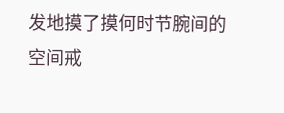发地摸了摸何时节腕间的空间戒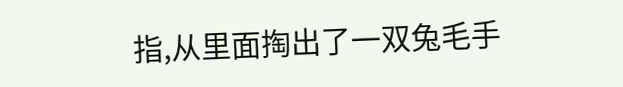指,从里面掏出了一双兔毛手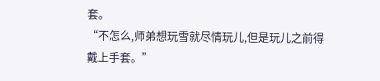套。
“不怎么,师弟想玩雪就尽情玩儿,但是玩儿之前得戴上手套。”